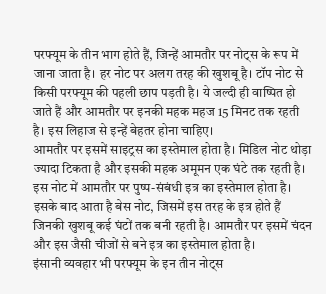परफ्यूम के तीन भाग होते हैं, जिन्हें आमतौर पर नोट्स के रूप में जाना जाता है। हर नोट पर अलग तरह की खुशबू है। टॉप नोट से किसी परफ्यूम की पहली छाप पड़ती है। ये जल्दी ही वाष्पित हो जाते हैं और आमतौर पर इनकी महक महज 15 मिनट तक रहती है। इस लिहाज से इन्हें बेहतर होना चाहिए।
आमतौर पर इसमें साइट्रस का इस्तेमाल होता है। मिडिल नोट थोड़ा ज्यादा टिकता है और इसकी महक अमूमन एक घंटे तक रहती है। इस नोट में आमतौर पर पुष्प-संबंधी इत्र का इस्तेमाल होता है। इसके बाद आता है बेस नोट, जिसमें इस तरह के इत्र होते हैं जिनकी खुशबू कई घंटों तक बनी रहती है। आमतौर पर इसमें चंदन और इस जैसी चीजों से बने इत्र का इस्तेमाल होता है।
इंसानी व्यवहार भी परफ्यूम के इन तीन नोट्स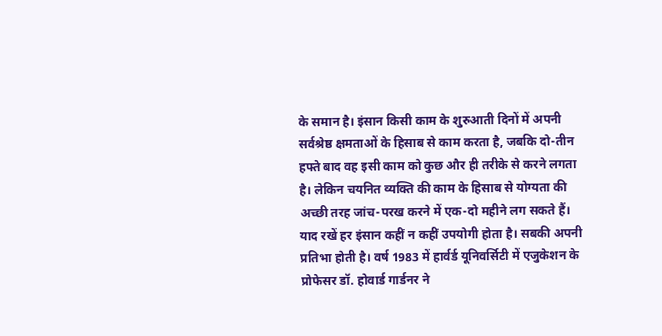के समान है। इंसान किसी काम के शुरुआती दिनों में अपनी सर्वश्रेष्ठ क्षमताओं के हिसाब से काम करता है, जबकि दो-तीन हफ्ते बाद वह इसी काम को कुछ और ही तरीके से करने लगता है। लेकिन चयनित व्यक्ति की काम के हिसाब से योग्यता की अच्छी तरह जांच-परख करने में एक-दो महीने लग सकते हैं।
याद रखें हर इंसान कहीं न कहीं उपयोगी होता है। सबकी अपनी प्रतिभा होती है। वर्ष 1983 में हार्वर्ड यूनिवर्सिटी में एजुकेशन के प्रोफेसर डॉ. होवार्ड गार्डनर ने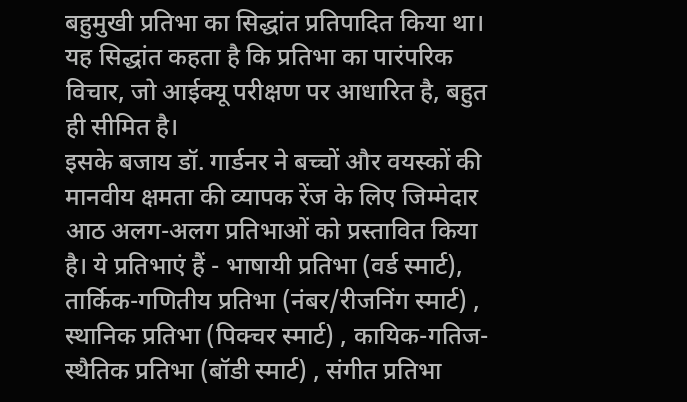बहुमुखी प्रतिभा का सिद्धांत प्रतिपादित किया था। यह सिद्धांत कहता है कि प्रतिभा का पारंपरिक विचार, जो आईक्यू परीक्षण पर आधारित है, बहुत ही सीमित है।
इसके बजाय डॉ. गार्डनर ने बच्चों और वयस्कों की मानवीय क्षमता की व्यापक रेंज के लिए जिम्मेदार आठ अलग-अलग प्रतिभाओं को प्रस्तावित किया है। ये प्रतिभाएं हैं - भाषायी प्रतिभा (वर्ड स्मार्ट), तार्किक-गणितीय प्रतिभा (नंबर/रीजनिंग स्मार्ट) , स्थानिक प्रतिभा (पिक्चर स्मार्ट) , कायिक-गतिज-स्थैतिक प्रतिभा (बॉडी स्मार्ट) , संगीत प्रतिभा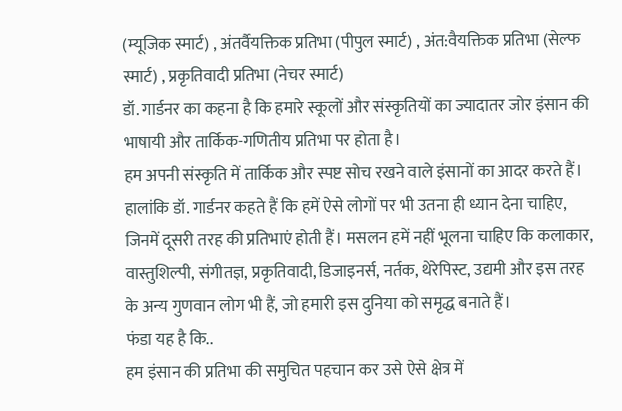(म्यूजिक स्मार्ट) , अंतर्वैयक्तिक प्रतिभा (पीपुल स्मार्ट) , अंत:वैयक्तिक प्रतिभा (सेल्फ स्मार्ट) , प्रकृतिवादी प्रतिभा (नेचर स्मार्ट)
डॉ. गार्डनर का कहना है कि हमारे स्कूलों और संस्कृतियों का ज्यादातर जोर इंसान की भाषायी और तार्किक-गणितीय प्रतिभा पर होता है।
हम अपनी संस्कृति में तार्किक और स्पष्ट सोच रखने वाले इंसानों का आदर करते हैं। हालांकि डॉ. गार्डनर कहते हैं कि हमें ऐसे लोगों पर भी उतना ही ध्यान देना चाहिए, जिनमें दूसरी तरह की प्रतिभाएं होती हैं। मसलन हमें नहीं भूलना चाहिए कि कलाकार, वास्तुशिल्पी, संगीतज्ञ, प्रकृतिवादी, डिजाइनर्स, नर्तक, थेरेपिस्ट, उद्यमी और इस तरह के अन्य गुणवान लोग भी हैं, जो हमारी इस दुनिया को समृद्ध बनाते हैं।
फंडा यह है कि..
हम इंसान की प्रतिभा की समुचित पहचान कर उसे ऐसे क्षेत्र में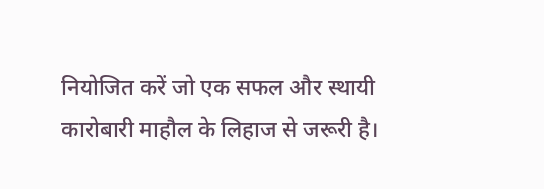नियोजित करें जो एक सफल और स्थायी कारोबारी माहौल के लिहाज से जरूरी है।